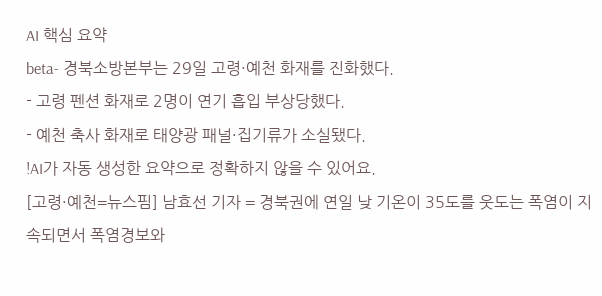AI 핵심 요약
beta- 경북소방본부는 29일 고령·예천 화재를 진화했다.
- 고령 펜션 화재로 2명이 연기 흡입 부상당했다.
- 예천 축사 화재로 태양광 패널·집기류가 소실됐다.
!AI가 자동 생성한 요약으로 정확하지 않을 수 있어요.
[고령·예천=뉴스핌] 남효선 기자 = 경북권에 연일 낮 기온이 35도를 웃도는 폭염이 지속되면서 폭염경보와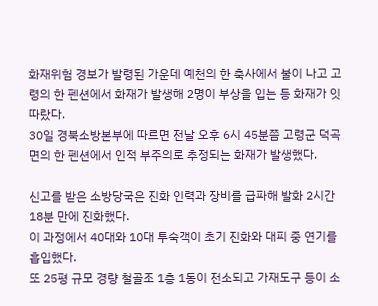화재위험 경보가 발령된 가운데 예천의 한 축사에서 불이 나고 고령의 한 펜션에서 화재가 발생해 2명이 부상을 입는 등 화재가 잇따랐다.
30일 경북소방본부에 따르면 전날 오후 6시 45분쯤 고령군 덕곡면의 한 펜션에서 인적 부주의로 추정되는 화재가 발생했다.

신고를 받은 소방당국은 진화 인력과 장비를 급파해 발화 2시간 18분 만에 진화했다.
이 과정에서 40대와 10대 투숙객이 초기 진화와 대피 중 연기를 흡입했다.
또 25평 규모 경량 철골조 1층 1동이 전소되고 가재도구 등이 소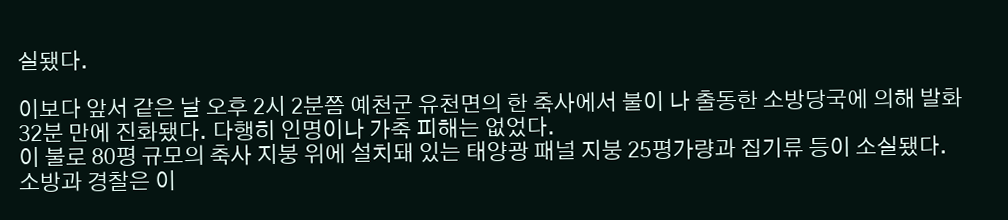실됐다.

이보다 앞서 같은 날 오후 2시 2분쯤 예천군 유천면의 한 축사에서 불이 나 출동한 소방당국에 의해 발화 32분 만에 진화됐다. 다행히 인명이나 가축 피해는 없었다.
이 불로 80평 규모의 축사 지붕 위에 설치돼 있는 태양광 패널 지붕 25평가량과 집기류 등이 소실됐다.
소방과 경찰은 이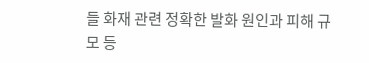들 화재 관련 정확한 발화 원인과 피해 규모 등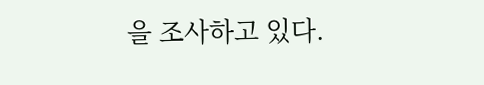을 조사하고 있다.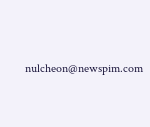nulcheon@newspim.com